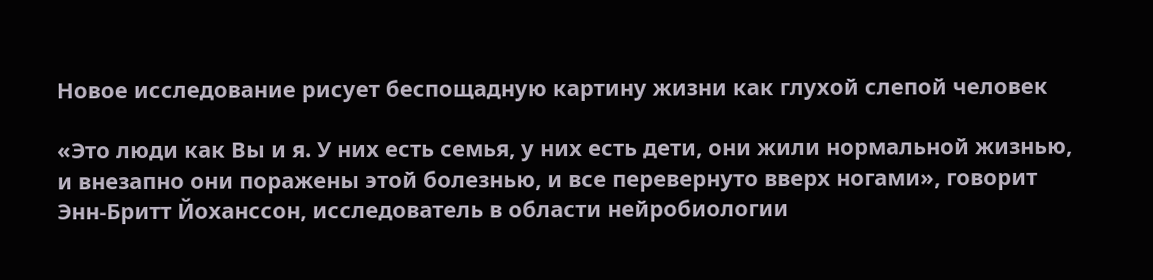Новое исследование рисует беспощадную картину жизни как глухой слепой человек

«Это люди как Вы и я. У них есть семья, у них есть дети, они жили нормальной жизнью, и внезапно они поражены этой болезнью, и все перевернуто вверх ногами», говорит Энн-Бритт Йоханссон, исследователь в области нейробиологии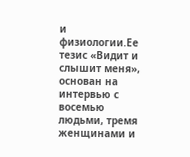и физиологии.Ее тезис «Видит и слышит меня», основан на интервью с восемью людьми, тремя женщинами и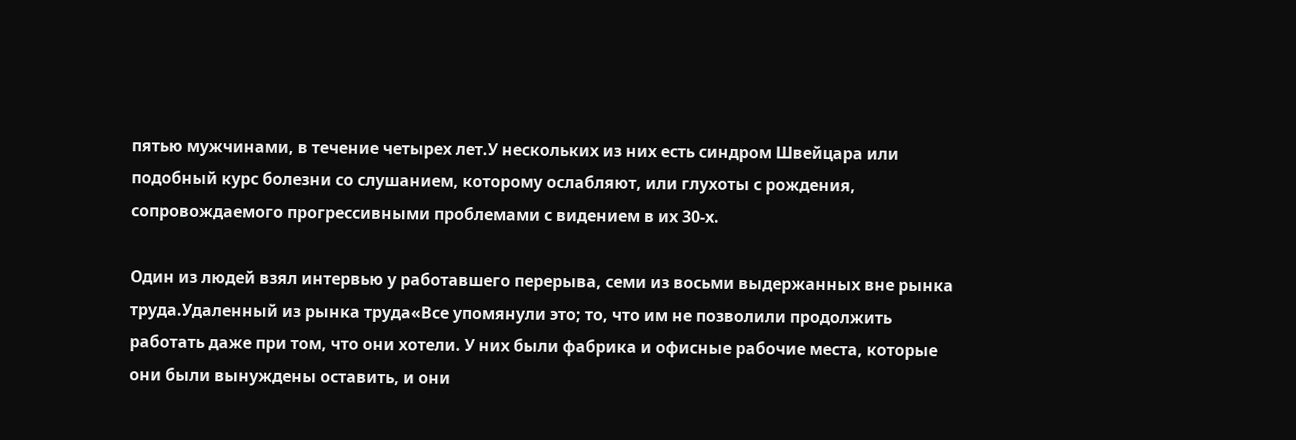пятью мужчинами, в течение четырех лет.У нескольких из них есть синдром Швейцара или подобный курс болезни со слушанием, которому ослабляют, или глухоты с рождения, сопровождаемого прогрессивными проблемами с видением в их 30-х.

Один из людей взял интервью у работавшего перерыва, семи из восьми выдержанных вне рынка труда.Удаленный из рынка труда«Все упомянули это; то, что им не позволили продолжить работать даже при том, что они хотели. У них были фабрика и офисные рабочие места, которые они были вынуждены оставить, и они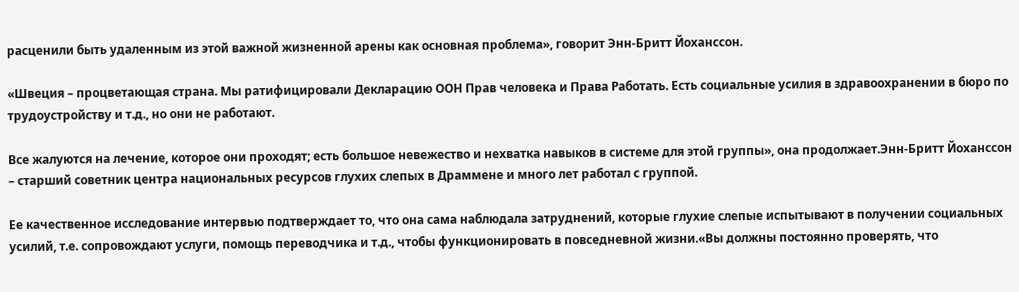расценили быть удаленным из этой важной жизненной арены как основная проблема», говорит Энн-Бритт Йоханссон.

«Швеция – процветающая страна. Мы ратифицировали Декларацию ООН Прав человека и Права Работать. Есть социальные усилия в здравоохранении в бюро по трудоустройству и т.д., но они не работают.

Все жалуются на лечение, которое они проходят; есть большое невежество и нехватка навыков в системе для этой группы», она продолжает.Энн-Бритт Йоханссон – старший советник центра национальных ресурсов глухих слепых в Драммене и много лет работал с группой.

Ее качественное исследование интервью подтверждает то, что она сама наблюдала затруднений, которые глухие слепые испытывают в получении социальных усилий, т.е. сопровождают услуги, помощь переводчика и т.д., чтобы функционировать в повседневной жизни.«Вы должны постоянно проверять, что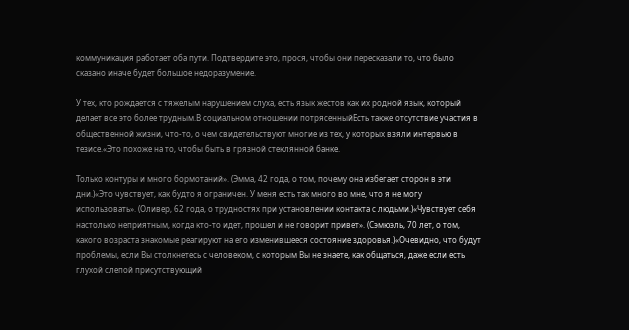коммуникация работает оба пути. Подтвердите это, прося, чтобы они пересказали то, что было сказано иначе будет большое недоразумение.

У тех, кто рождается с тяжелым нарушением слуха, есть язык жестов как их родной язык, который делает все это более трудным.В социальном отношении потрясенныйЕсть также отсутствие участия в общественной жизни, что-то, о чем свидетельствуют многие из тех, у которых взяли интервью в тезисе.«Это похоже на то, чтобы быть в грязной стеклянной банке.

Только контуры и много бормотаний». (Эмма, 42 года, о том, почему она избегает сторон в эти дни.)«Это чувствует, как будто я ограничен. У меня есть так много во мне, что я не могу использовать». (Оливер, 62 года, о трудностях при установлении контакта с людьми.)«Чувствует себя настолько неприятным, когда кто-то идет, прошел и не говорит привет». (Сэмюэль, 70 лет, о том, какого возраста знакомые реагируют на его изменившееся состояние здоровья.)«Очевидно, что будут проблемы, если Вы столкнетесь с человеком, с которым Вы не знаете, как общаться, даже если есть глухой слепой присутствующий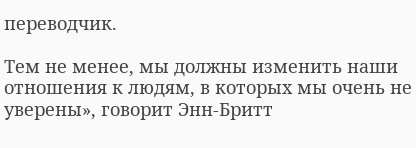переводчик.

Тем не менее, мы должны изменить наши отношения к людям, в которых мы очень не уверены», говорит Энн-Бритт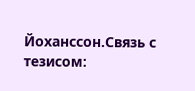Йоханссон.Связь с тезисом: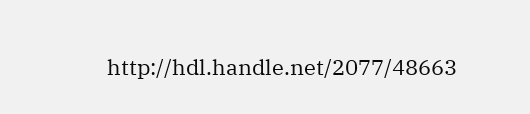http://hdl.handle.net/2077/48663